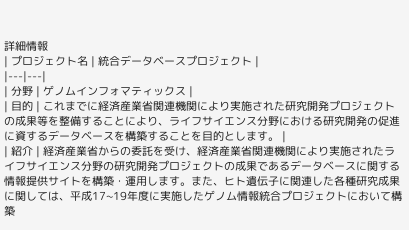詳細情報
| プロジェクト名 | 統合データベースプロジェクト |
|---|---|
| 分野 | ゲノムインフォマティックス |
| 目的 | これまでに経済産業省関連機関により実施された研究開発プロジェクトの成果等を整備することにより、ライフサイエンス分野における研究開発の促進に資するデータベースを構築することを目的とします。 |
| 紹介 | 経済産業省からの委託を受け、経済産業省関連機関により実施されたライフサイエンス分野の研究開発プロジェクトの成果であるデータベースに関する情報提供サイトを構築・運用します。また、ヒト遺伝子に関連した各種研究成果に関しては、平成17~19年度に実施したゲノム情報統合プロジェクトにおいて構築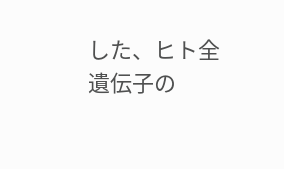した、ヒト全遺伝子の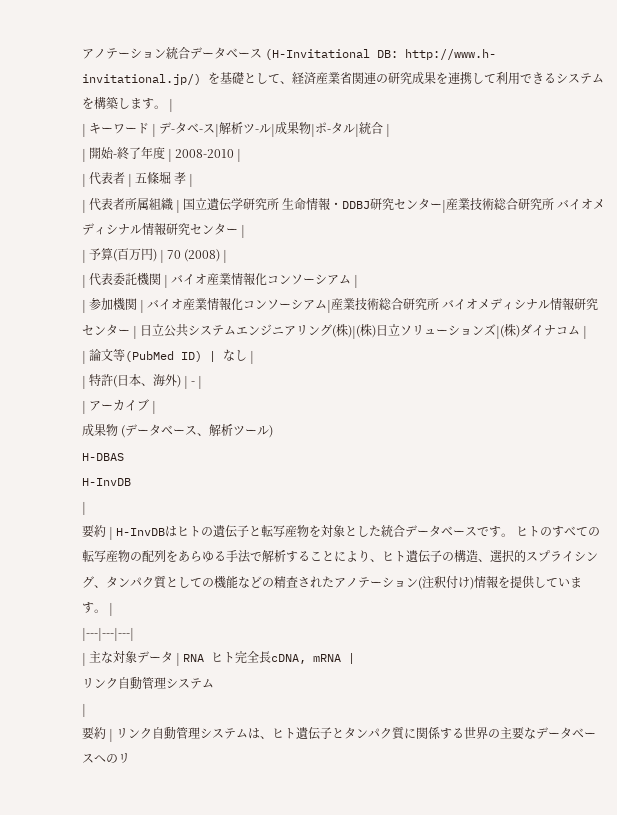アノテーション統合データベース (H-Invitational DB: http://www.h-invitational.jp/) を基礎として、経済産業省関連の研究成果を連携して利用できるシステムを構築します。 |
| キーワード | デ-タベ-ス|解析ツ-ル|成果物|ポ-タル|統合 |
| 開始-終了年度 | 2008-2010 |
| 代表者 | 五條堀 孝 |
| 代表者所属組織 | 国立遺伝学研究所 生命情報・DDBJ研究センター|産業技術総合研究所 バイオメディシナル情報研究センター |
| 予算(百万円) | 70 (2008) |
| 代表委託機関 | バイオ産業情報化コンソーシアム |
| 参加機関 | バイオ産業情報化コンソーシアム|産業技術総合研究所 バイオメディシナル情報研究センター | 日立公共システムエンジニアリング(株)|(株)日立ソリューションズ|(株)ダイナコム |
| 論文等(PubMed ID) | なし |
| 特許(日本、海外) | - |
| アーカイブ |
成果物 (データベース、解析ツール)
H-DBAS
H-InvDB
|
要約 | H-InvDBはヒトの遺伝子と転写産物を対象とした統合データベースです。 ヒトのすべての転写産物の配列をあらゆる手法で解析することにより、ヒト遺伝子の構造、選択的スプライシング、タンパク質としての機能などの精査されたアノテーション(注釈付け)情報を提供しています。 |
|---|---|---|
| 主な対象データ | RNA ヒト完全長cDNA, mRNA |
リンク自動管理システム
|
要約 | リンク自動管理システムは、ヒト遺伝子とタンパク質に関係する世界の主要なデータベースへのリ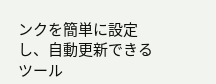ンクを簡単に設定し、自動更新できるツール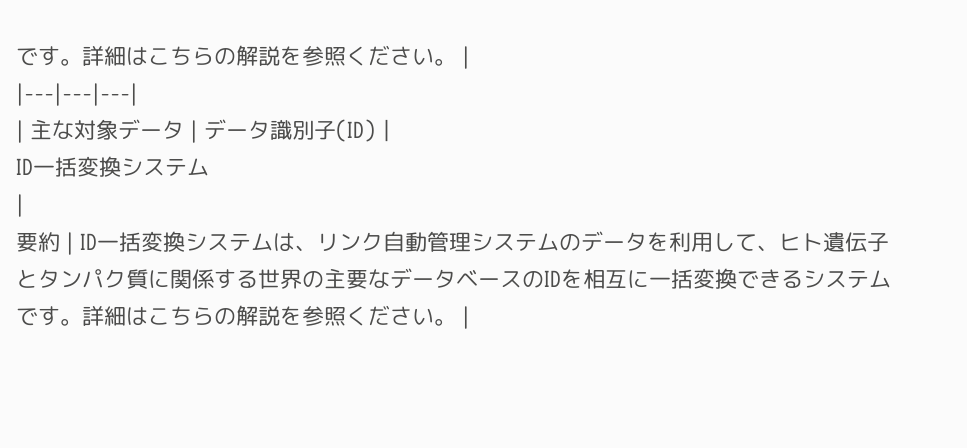です。詳細はこちらの解説を参照ください。 |
|---|---|---|
| 主な対象データ | データ識別子(ID) |
ID一括変換システム
|
要約 | ID一括変換システムは、リンク自動管理システムのデータを利用して、ヒト遺伝子とタンパク質に関係する世界の主要なデータベースのIDを相互に一括変換できるシステムです。詳細はこちらの解説を参照ください。 |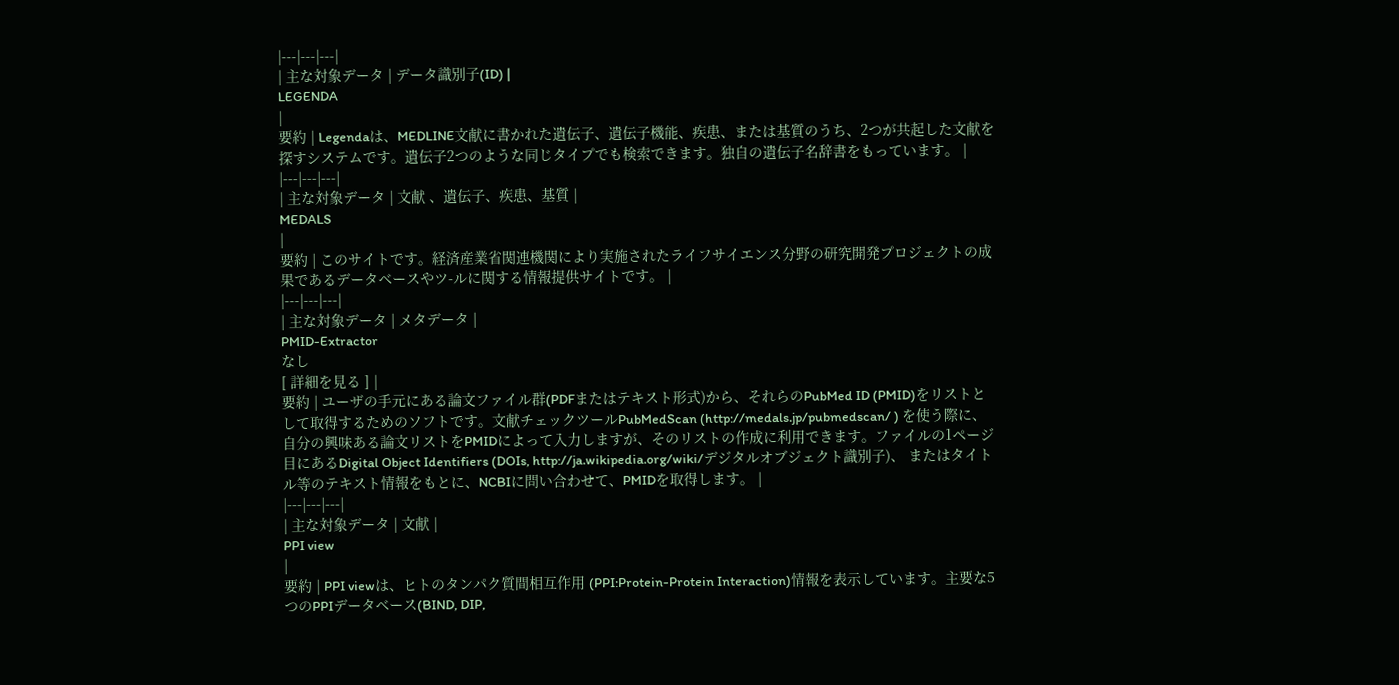|---|---|---|
| 主な対象データ | データ識別子(ID) |
LEGENDA
|
要約 | Legendaは、MEDLINE文献に書かれた遺伝子、遺伝子機能、疾患、または基質のうち、2つが共起した文献を探すシステムです。遺伝子2つのような同じタイプでも検索できます。独自の遺伝子名辞書をもっています。 |
|---|---|---|
| 主な対象データ | 文献 、遺伝子、疾患、基質 |
MEDALS
|
要約 | このサイトです。経済産業省関連機関により実施されたライフサイエンス分野の研究開発プロジェクトの成果であるデータベースやツ-ルに関する情報提供サイトです。 |
|---|---|---|
| 主な対象データ | メタデータ |
PMID-Extractor
なし
[ 詳細を見る ] |
要約 | ユーザの手元にある論文ファイル群(PDFまたはテキスト形式)から、それらのPubMed ID (PMID)をリストとして取得するためのソフトです。文献チェックツールPubMedScan (http://medals.jp/pubmedscan/ ) を使う際に、自分の興味ある論文リストをPMIDによって入力しますが、そのリストの作成に利用できます。ファイルの1ページ目にあるDigital Object Identifiers (DOIs, http://ja.wikipedia.org/wiki/デジタルオブジェクト識別子)、 またはタイトル等のテキスト情報をもとに、NCBIに問い合わせて、PMIDを取得します。 |
|---|---|---|
| 主な対象データ | 文献 |
PPI view
|
要約 | PPI viewは、ヒトのタンパク質間相互作用 (PPI:Protein-Protein Interaction)情報を表示しています。主要な5つのPPIデータベース(BIND, DIP,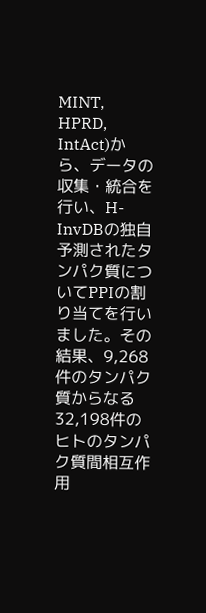MINT, HPRD, IntAct)から、データの収集・統合を行い、H-InvDBの独自予測されたタンパク質についてPPIの割り当てを行いました。その結果、9,268件のタンパク質からなる32,198件のヒトのタンパク質間相互作用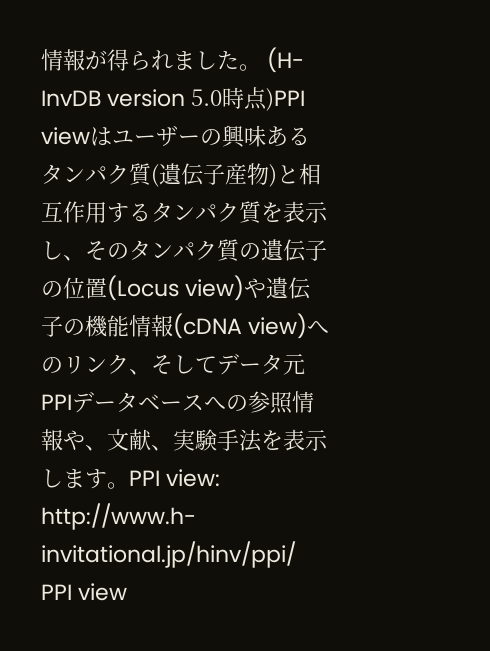情報が得られました。 (H-InvDB version 5.0時点)PPI viewはユーザーの興味あるタンパク質(遺伝子産物)と相互作用するタンパク質を表示し、そのタンパク質の遺伝子の位置(Locus view)や遺伝子の機能情報(cDNA view)へのリンク、そしてデータ元PPIデータベースへの参照情報や、文献、実験手法を表示します。PPI view: http://www.h-invitational.jp/hinv/ppi/ PPI view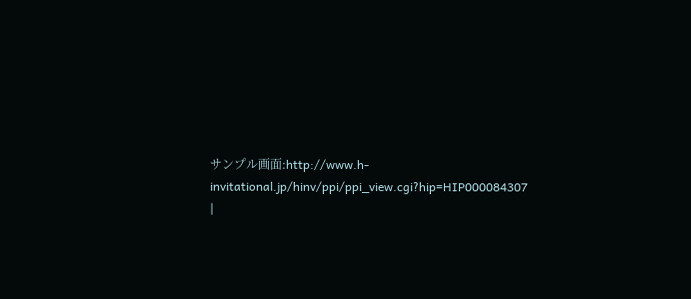サンプル画面:http://www.h-invitational.jp/hinv/ppi/ppi_view.cgi?hip=HIP000084307 |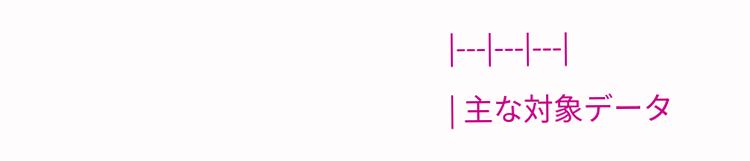|---|---|---|
| 主な対象データ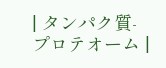| タンパク質-プロテオーム |